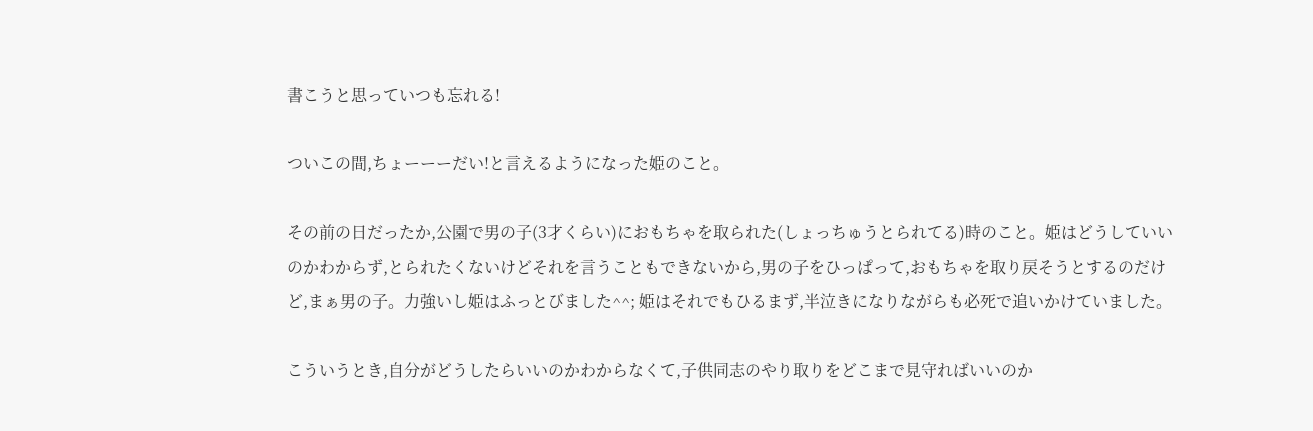書こうと思っていつも忘れる!

ついこの間,ちょーーーだい!と言えるようになった姫のこと。

その前の日だったか,公園で男の子(3才くらい)におもちゃを取られた(しょっちゅうとられてる)時のこと。姫はどうしていいのかわからず,とられたくないけどそれを言うこともできないから,男の子をひっぱって,おもちゃを取り戻そうとするのだけど,まぁ男の子。力強いし姫はふっとびました^^; 姫はそれでもひるまず,半泣きになりながらも必死で追いかけていました。

こういうとき,自分がどうしたらいいのかわからなくて,子供同志のやり取りをどこまで見守ればいいのか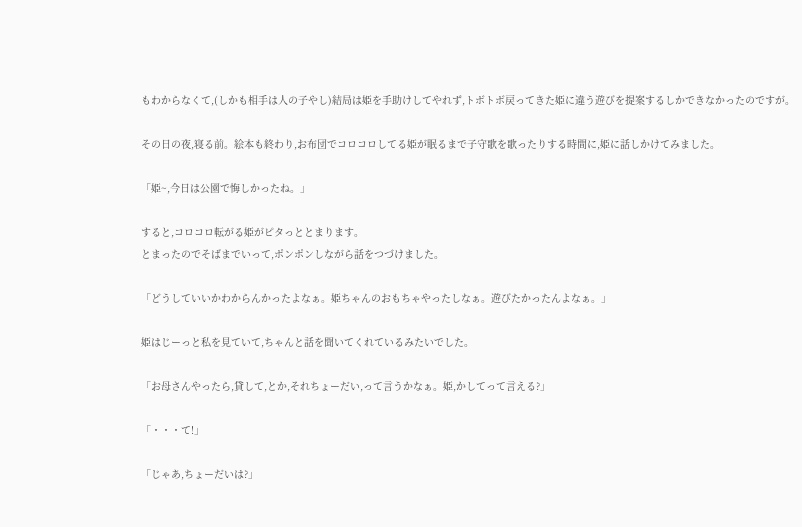もわからなくて,(しかも相手は人の子やし)結局は姫を手助けしてやれず,トボトボ戻ってきた姫に違う遊びを提案するしかできなかったのですが。

その日の夜,寝る前。絵本も終わり,お布団でコロコロしてる姫が眠るまで子守歌を歌ったりする時間に,姫に話しかけてみました。

「姫~,今日は公園で悔しかったね。」

すると,コロコロ転がる姫がピタっととまります。
とまったのでそばまでいって,ポンポンしながら話をつづけました。

「どうしていいかわからんかったよなぁ。姫ちゃんのおもちゃやったしなぁ。遊びたかったんよなぁ。」

姫はじーっと私を見ていて,ちゃんと話を聞いてくれているみたいでした。

「お母さんやったら,貸して,とか,それちょーだい,って言うかなぁ。姫,かしてって言える?」

「・・・て!」

「じゃあ,ちょーだいは?」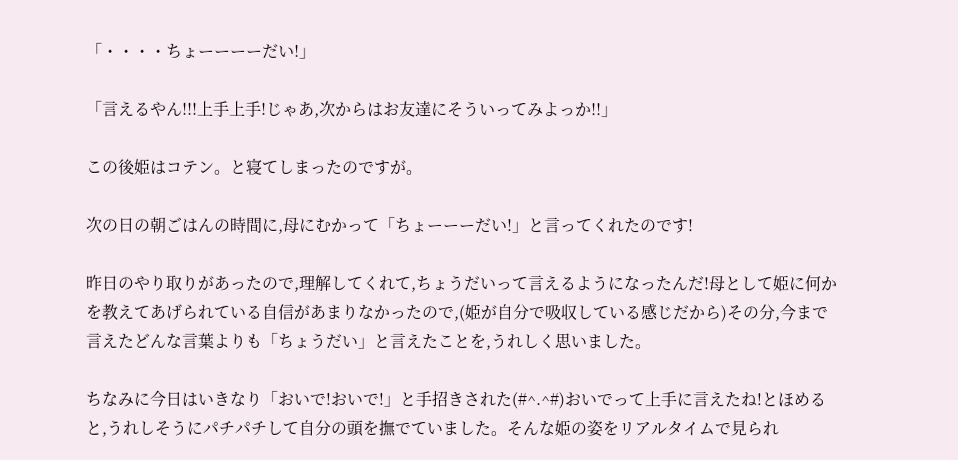「・・・・ちょーーーーだい!」

「言えるやん!!!上手上手!じゃあ,次からはお友達にそういってみよっか!!」

この後姫はコテン。と寝てしまったのですが。

次の日の朝ごはんの時間に,母にむかって「ちょーーーだい!」と言ってくれたのです!

昨日のやり取りがあったので,理解してくれて,ちょうだいって言えるようになったんだ!母として姫に何かを教えてあげられている自信があまりなかったので,(姫が自分で吸収している感じだから)その分,今まで言えたどんな言葉よりも「ちょうだい」と言えたことを,うれしく思いました。

ちなみに今日はいきなり「おいで!おいで!」と手招きされた(#^.^#)おいでって上手に言えたね!とほめると,うれしそうにパチパチして自分の頭を撫でていました。そんな姫の姿をリアルタイムで見られ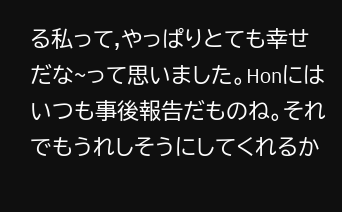る私って,やっぱりとても幸せだな~って思いました。Honにはいつも事後報告だものね。それでもうれしそうにしてくれるか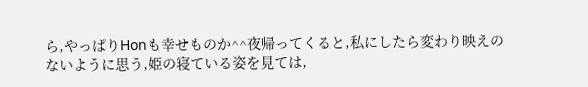ら,やっぱりHonも幸せものか^^夜帰ってくると,私にしたら変わり映えのないように思う,姫の寝ている姿を見ては,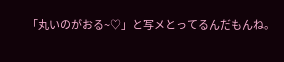「丸いのがおる~♡」と写メとってるんだもんね。